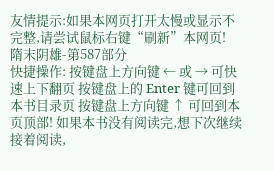友情提示:如果本网页打开太慢或显示不完整,请尝试鼠标右键“刷新”本网页!
隋末阴雄-第587部分
快捷操作: 按键盘上方向键 ← 或 → 可快速上下翻页 按键盘上的 Enter 键可回到本书目录页 按键盘上方向键 ↑ 可回到本页顶部! 如果本书没有阅读完,想下次继续接着阅读,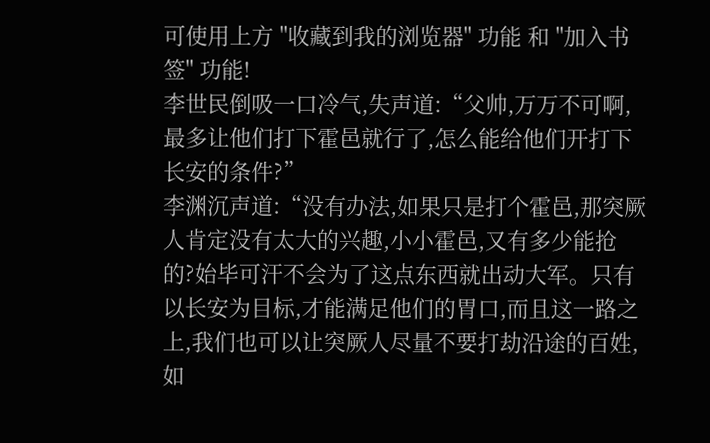可使用上方 "收藏到我的浏览器" 功能 和 "加入书签" 功能!
李世民倒吸一口冷气,失声道:“父帅,万万不可啊,最多让他们打下霍邑就行了,怎么能给他们开打下长安的条件?”
李渊沉声道:“没有办法,如果只是打个霍邑,那突厥人肯定没有太大的兴趣,小小霍邑,又有多少能抢的?始毕可汗不会为了这点东西就出动大军。只有以长安为目标,才能满足他们的胃口,而且这一路之上,我们也可以让突厥人尽量不要打劫沿途的百姓,如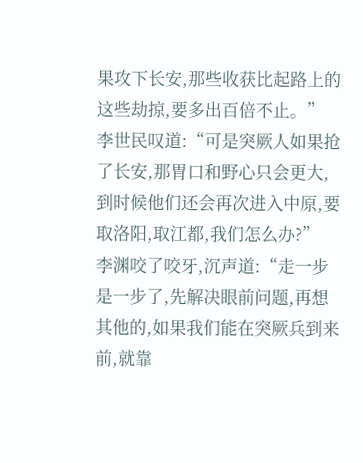果攻下长安,那些收获比起路上的这些劫掠,要多出百倍不止。”
李世民叹道:“可是突厥人如果抢了长安,那胃口和野心只会更大,到时候他们还会再次进入中原,要取洛阳,取江都,我们怎么办?”
李渊咬了咬牙,沉声道:“走一步是一步了,先解决眼前问题,再想其他的,如果我们能在突厥兵到来前,就靠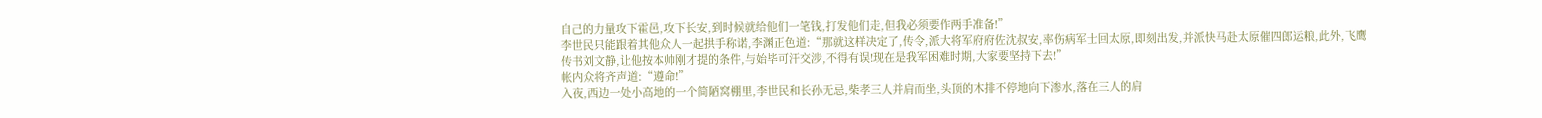自己的力量攻下霍邑,攻下长安,到时候就给他们一笔钱,打发他们走,但我必须要作两手准备!”
李世民只能跟着其他众人一起拱手称诺,李渊正色道:“那就这样决定了,传令,派大将军府府佐沈叔安,率伤病军士回太原,即刻出发,并派快马赴太原催四郎运粮,此外,飞鹰传书刘文静,让他按本帅刚才提的条件,与始毕可汗交涉,不得有误!现在是我军困难时期,大家要坚持下去!”
帐内众将齐声道:“遵命!”
入夜,西边一处小高地的一个简陋窝棚里,李世民和长孙无忌,柴孝三人并肩而坐,头顶的木排不停地向下渗水,落在三人的肩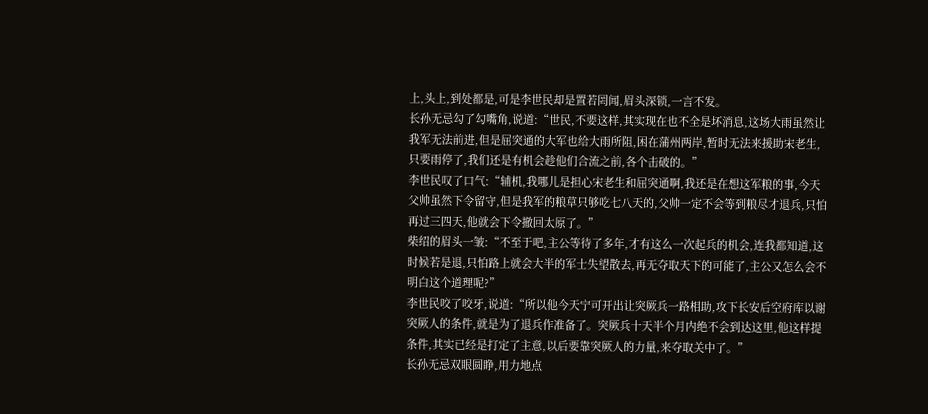上,头上,到处都是,可是李世民却是置若罔闻,眉头深锁,一言不发。
长孙无忌勾了勾嘴角,说道:“世民,不要这样,其实现在也不全是坏消息,这场大雨虽然让我军无法前进,但是屈突通的大军也给大雨所阻,困在蒲州两岸,暂时无法来援助宋老生,只要雨停了,我们还是有机会趁他们合流之前,各个击破的。”
李世民叹了口气:“辅机,我哪儿是担心宋老生和屈突通啊,我还是在想这军粮的事,今天父帅虽然下令留守,但是我军的粮草只够吃七八天的,父帅一定不会等到粮尽才退兵,只怕再过三四天,他就会下令撤回太原了。”
柴绍的眉头一皱:“不至于吧,主公等待了多年,才有这么一次起兵的机会,连我都知道,这时候若是退,只怕路上就会大半的军士失望散去,再无夺取天下的可能了,主公又怎么会不明白这个道理呢?”
李世民咬了咬牙,说道:“所以他今天宁可开出让突厥兵一路相助,攻下长安后空府库以谢突厥人的条件,就是为了退兵作准备了。突厥兵十天半个月内绝不会到达这里,他这样提条件,其实已经是打定了主意,以后要靠突厥人的力量,来夺取关中了。”
长孙无忌双眼圆睁,用力地点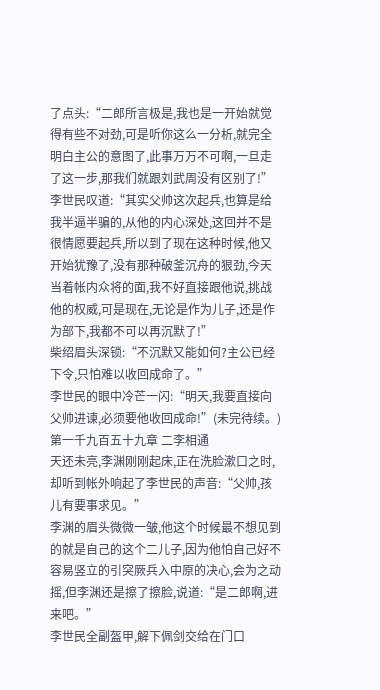了点头:“二郎所言极是,我也是一开始就觉得有些不对劲,可是听你这么一分析,就完全明白主公的意图了,此事万万不可啊,一旦走了这一步,那我们就跟刘武周没有区别了!”
李世民叹道:“其实父帅这次起兵,也算是给我半逼半骗的,从他的内心深处,这回并不是很情愿要起兵,所以到了现在这种时候,他又开始犹豫了,没有那种破釜沉舟的狠劲,今天当着帐内众将的面,我不好直接跟他说,挑战他的权威,可是现在,无论是作为儿子,还是作为部下,我都不可以再沉默了!”
柴绍眉头深锁:“不沉默又能如何?主公已经下令,只怕难以收回成命了。”
李世民的眼中冷芒一闪:“明天,我要直接向父帅进谏,必须要他收回成命!”(未完待续。)
第一千九百五十九章 二李相通
天还未亮,李渊刚刚起床,正在洗脸漱口之时,却听到帐外响起了李世民的声音:“父帅,孩儿有要事求见。”
李渊的眉头微微一皱,他这个时候最不想见到的就是自己的这个二儿子,因为他怕自己好不容易竖立的引突厥兵入中原的决心,会为之动摇,但李渊还是擦了擦脸,说道:“是二郎啊,进来吧。”
李世民全副盔甲,解下佩剑交给在门口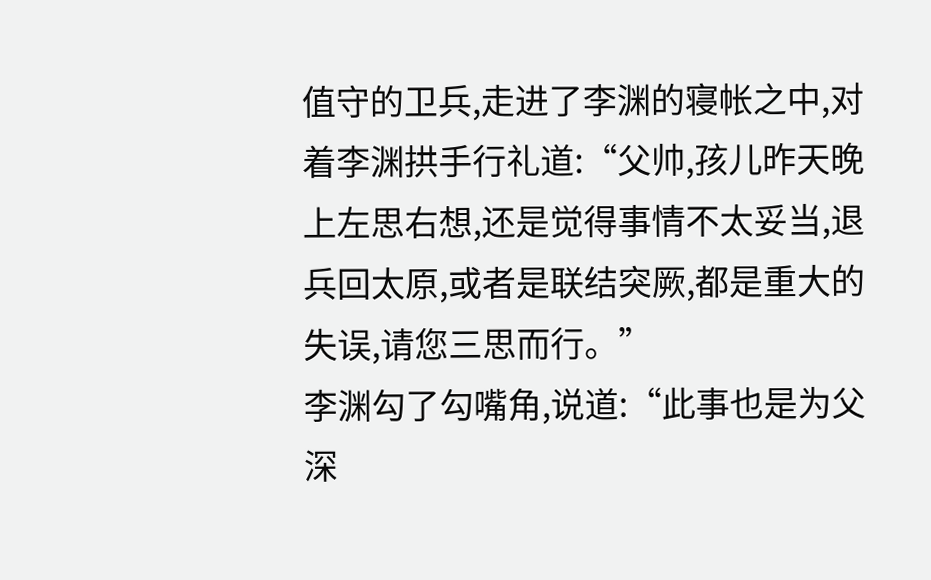值守的卫兵,走进了李渊的寝帐之中,对着李渊拱手行礼道:“父帅,孩儿昨天晚上左思右想,还是觉得事情不太妥当,退兵回太原,或者是联结突厥,都是重大的失误,请您三思而行。”
李渊勾了勾嘴角,说道:“此事也是为父深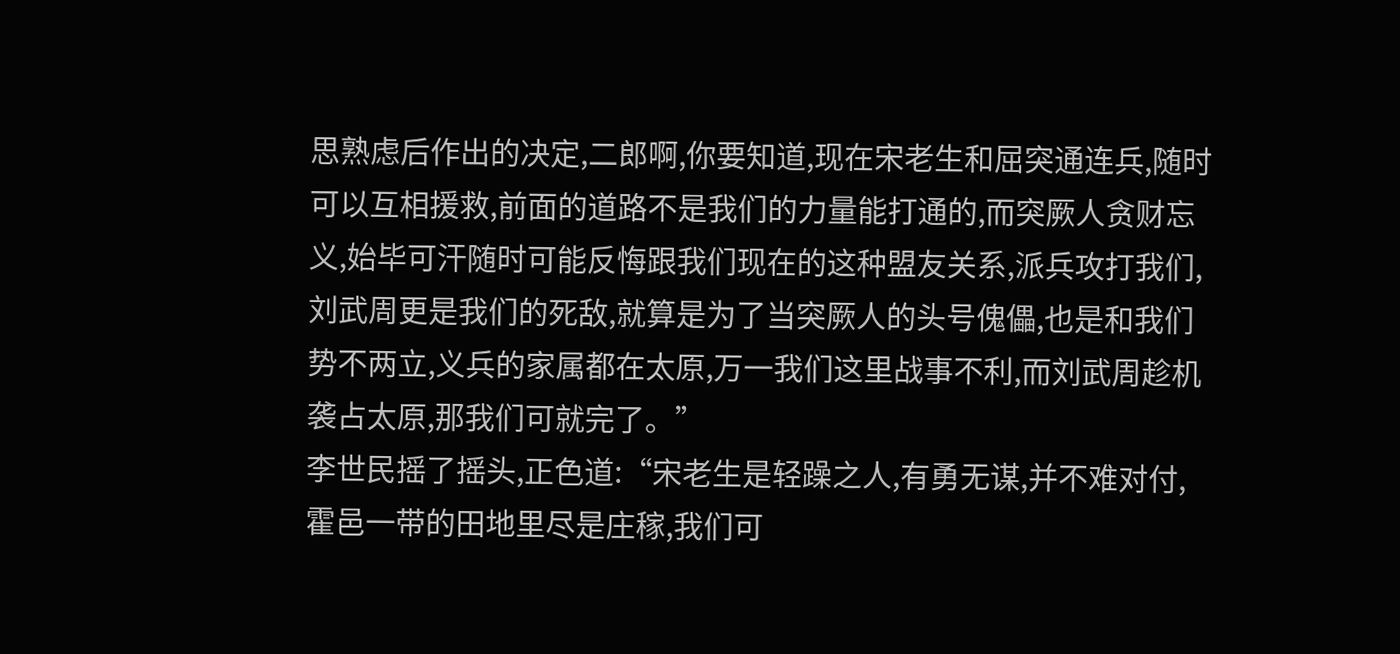思熟虑后作出的决定,二郎啊,你要知道,现在宋老生和屈突通连兵,随时可以互相援救,前面的道路不是我们的力量能打通的,而突厥人贪财忘义,始毕可汗随时可能反悔跟我们现在的这种盟友关系,派兵攻打我们,刘武周更是我们的死敌,就算是为了当突厥人的头号傀儡,也是和我们势不两立,义兵的家属都在太原,万一我们这里战事不利,而刘武周趁机袭占太原,那我们可就完了。”
李世民摇了摇头,正色道:“宋老生是轻躁之人,有勇无谋,并不难对付,霍邑一带的田地里尽是庄稼,我们可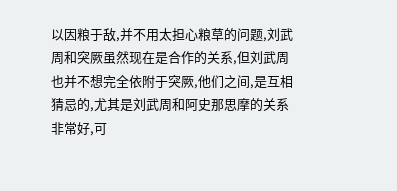以因粮于敌,并不用太担心粮草的问题,刘武周和突厥虽然现在是合作的关系,但刘武周也并不想完全依附于突厥,他们之间,是互相猜忌的,尤其是刘武周和阿史那思摩的关系非常好,可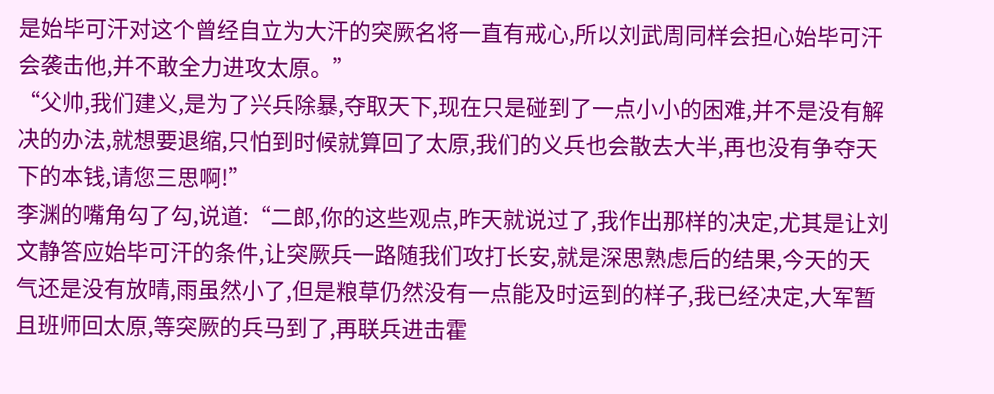是始毕可汗对这个曾经自立为大汗的突厥名将一直有戒心,所以刘武周同样会担心始毕可汗会袭击他,并不敢全力进攻太原。”
“父帅,我们建义,是为了兴兵除暴,夺取天下,现在只是碰到了一点小小的困难,并不是没有解决的办法,就想要退缩,只怕到时候就算回了太原,我们的义兵也会散去大半,再也没有争夺天下的本钱,请您三思啊!”
李渊的嘴角勾了勾,说道:“二郎,你的这些观点,昨天就说过了,我作出那样的决定,尤其是让刘文静答应始毕可汗的条件,让突厥兵一路随我们攻打长安,就是深思熟虑后的结果,今天的天气还是没有放晴,雨虽然小了,但是粮草仍然没有一点能及时运到的样子,我已经决定,大军暂且班师回太原,等突厥的兵马到了,再联兵进击霍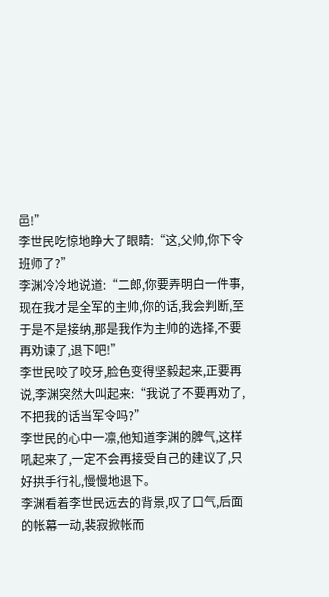邑!”
李世民吃惊地睁大了眼睛:“这,父帅,你下令班师了?”
李渊冷冷地说道:“二郎,你要弄明白一件事,现在我才是全军的主帅,你的话,我会判断,至于是不是接纳,那是我作为主帅的选择,不要再劝谏了,退下吧!”
李世民咬了咬牙,脸色变得坚毅起来,正要再说,李渊突然大叫起来:“我说了不要再劝了,不把我的话当军令吗?”
李世民的心中一凛,他知道李渊的脾气,这样吼起来了,一定不会再接受自己的建议了,只好拱手行礼,慢慢地退下。
李渊看着李世民远去的背景,叹了口气,后面的帐幕一动,裴寂掀帐而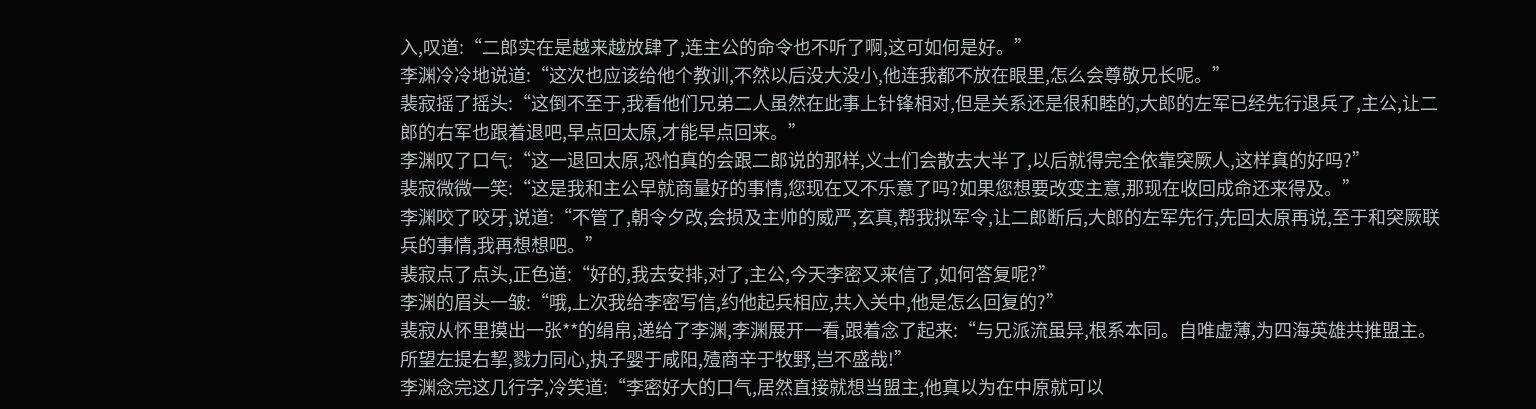入,叹道:“二郎实在是越来越放肆了,连主公的命令也不听了啊,这可如何是好。”
李渊冷冷地说道:“这次也应该给他个教训,不然以后没大没小,他连我都不放在眼里,怎么会尊敬兄长呢。”
裴寂摇了摇头:“这倒不至于,我看他们兄弟二人虽然在此事上针锋相对,但是关系还是很和睦的,大郎的左军已经先行退兵了,主公,让二郎的右军也跟着退吧,早点回太原,才能早点回来。”
李渊叹了口气:“这一退回太原,恐怕真的会跟二郎说的那样,义士们会散去大半了,以后就得完全依靠突厥人,这样真的好吗?”
裴寂微微一笑:“这是我和主公早就商量好的事情,您现在又不乐意了吗?如果您想要改变主意,那现在收回成命还来得及。”
李渊咬了咬牙,说道:“不管了,朝令夕改,会损及主帅的威严,玄真,帮我拟军令,让二郎断后,大郎的左军先行,先回太原再说,至于和突厥联兵的事情,我再想想吧。”
裴寂点了点头,正色道:“好的,我去安排,对了,主公,今天李密又来信了,如何答复呢?”
李渊的眉头一皱:“哦,上次我给李密写信,约他起兵相应,共入关中,他是怎么回复的?”
裴寂从怀里摸出一张**的绢帛,递给了李渊,李渊展开一看,跟着念了起来:“与兄派流虽异,根系本同。自唯虚薄,为四海英雄共推盟主。所望左提右挈,戮力同心,执子婴于咸阳,殪商辛于牧野,岂不盛哉!”
李渊念完这几行字,冷笑道:“李密好大的口气,居然直接就想当盟主,他真以为在中原就可以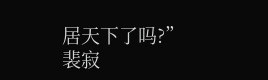居天下了吗?”
裴寂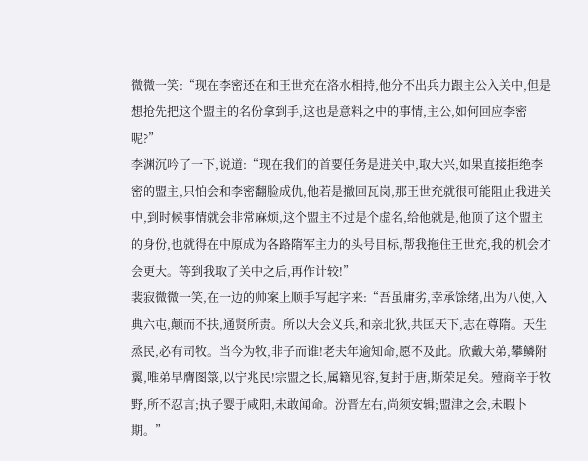微微一笑:“现在李密还在和王世充在洛水相持,他分不出兵力跟主公入关中,但是想抢先把这个盟主的名份拿到手,这也是意料之中的事情,主公,如何回应李密呢?”
李渊沉吟了一下,说道:“现在我们的首要任务是进关中,取大兴,如果直接拒绝李密的盟主,只怕会和李密翻脸成仇,他若是撤回瓦岗,那王世充就很可能阻止我进关中,到时候事情就会非常麻烦,这个盟主不过是个虚名,给他就是,他顶了这个盟主的身份,也就得在中原成为各路隋军主力的头号目标,帮我拖住王世充,我的机会才会更大。等到我取了关中之后,再作计较!”
裴寂微微一笑,在一边的帅案上顺手写起字来:“吾虽庸劣,幸承馀绪,出为八使,入典六屯,颠而不扶,通贤所责。所以大会义兵,和亲北狄,共匡天下,志在尊隋。天生烝民,必有司牧。当今为牧,非子而谁!老夫年逾知命,愿不及此。欣戴大弟,攀鳞附翼,唯弟早膺图箓,以宁兆民!宗盟之长,属籍见容,复封于唐,斯荣足矣。殪商辛于牧野,所不忍言;执子婴于咸阳,未敢闻命。汾晋左右,尚须安辑;盟津之会,未暇卜期。”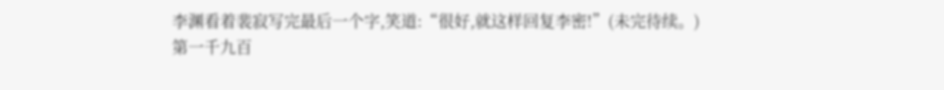李渊看着裴寂写完最后一个字,笑道:“很好,就这样回复李密!”(未完待续。)
第一千九百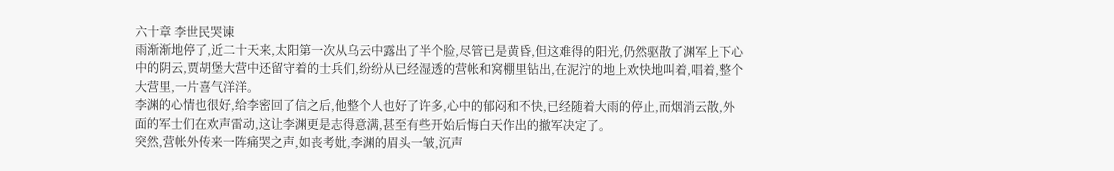六十章 李世民哭谏
雨渐渐地停了,近二十天来,太阳第一次从乌云中露出了半个脸,尽管已是黄昏,但这难得的阳光,仍然驱散了渊军上下心中的阴云,贾胡堡大营中还留守着的士兵们,纷纷从已经湿透的营帐和窝棚里钻出,在泥泞的地上欢快地叫着,唱着,整个大营里,一片喜气洋洋。
李渊的心情也很好,给李密回了信之后,他整个人也好了许多,心中的郁闷和不快,已经随着大雨的停止,而烟消云散,外面的军士们在欢声雷动,这让李渊更是志得意满,甚至有些开始后悔白天作出的撤军决定了。
突然,营帐外传来一阵痛哭之声,如丧考妣,李渊的眉头一皱,沉声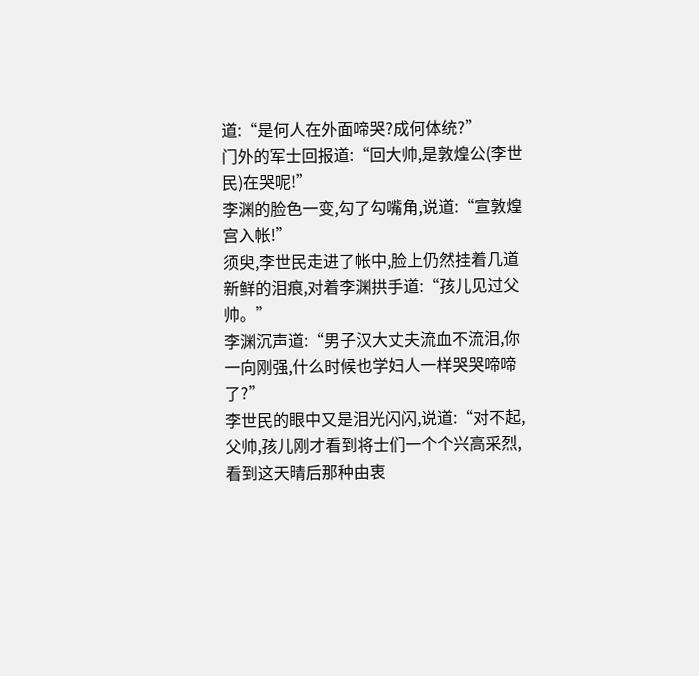道:“是何人在外面啼哭?成何体统?”
门外的军士回报道:“回大帅,是敦煌公(李世民)在哭呢!”
李渊的脸色一变,勾了勾嘴角,说道:“宣敦煌宫入帐!”
须臾,李世民走进了帐中,脸上仍然挂着几道新鲜的泪痕,对着李渊拱手道:“孩儿见过父帅。”
李渊沉声道:“男子汉大丈夫流血不流泪,你一向刚强,什么时候也学妇人一样哭哭啼啼了?”
李世民的眼中又是泪光闪闪,说道:“对不起,父帅,孩儿刚才看到将士们一个个兴高采烈,看到这天晴后那种由衷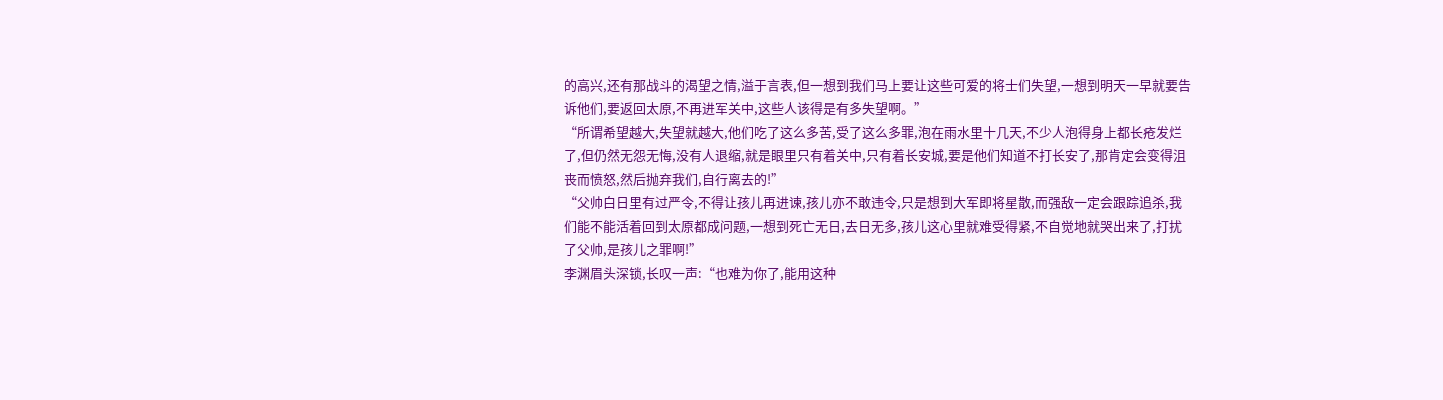的高兴,还有那战斗的渴望之情,溢于言表,但一想到我们马上要让这些可爱的将士们失望,一想到明天一早就要告诉他们,要返回太原,不再进军关中,这些人该得是有多失望啊。”
“所谓希望越大,失望就越大,他们吃了这么多苦,受了这么多罪,泡在雨水里十几天,不少人泡得身上都长疮发烂了,但仍然无怨无悔,没有人退缩,就是眼里只有着关中,只有着长安城,要是他们知道不打长安了,那肯定会变得沮丧而愤怒,然后抛弃我们,自行离去的!”
“父帅白日里有过严令,不得让孩儿再进谏,孩儿亦不敢违令,只是想到大军即将星散,而强敌一定会跟踪追杀,我们能不能活着回到太原都成问题,一想到死亡无日,去日无多,孩儿这心里就难受得紧,不自觉地就哭出来了,打扰了父帅,是孩儿之罪啊!”
李渊眉头深锁,长叹一声:“也难为你了,能用这种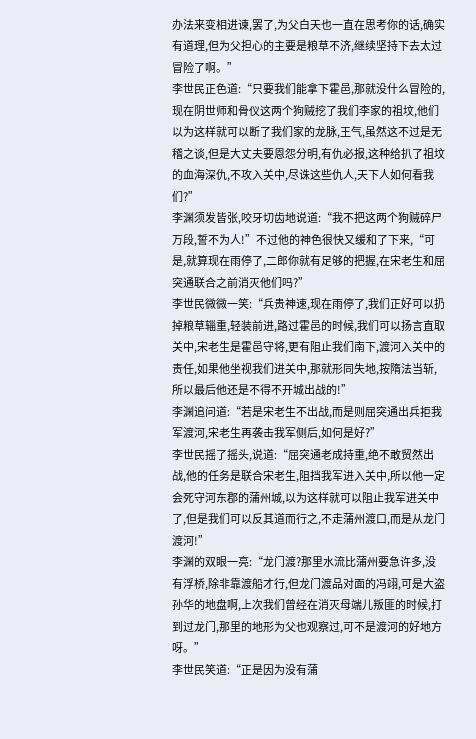办法来变相进谏,罢了,为父白天也一直在思考你的话,确实有道理,但为父担心的主要是粮草不济,继续坚持下去太过冒险了啊。”
李世民正色道:“只要我们能拿下霍邑,那就没什么冒险的,现在阴世师和骨仪这两个狗贼挖了我们李家的祖坟,他们以为这样就可以断了我们家的龙脉,王气,虽然这不过是无稽之谈,但是大丈夫要恩怨分明,有仇必报,这种给扒了祖坟的血海深仇,不攻入关中,尽诛这些仇人,天下人如何看我们?”
李渊须发皆张,咬牙切齿地说道:“我不把这两个狗贼碎尸万段,誓不为人!”不过他的神色很快又缓和了下来,“可是,就算现在雨停了,二郎你就有足够的把握,在宋老生和屈突通联合之前消灭他们吗?”
李世民微微一笑:“兵贵神速,现在雨停了,我们正好可以扔掉粮草辎重,轻装前进,路过霍邑的时候,我们可以扬言直取关中,宋老生是霍邑守将,更有阻止我们南下,渡河入关中的责任,如果他坐视我们进关中,那就形同失地,按隋法当斩,所以最后他还是不得不开城出战的!”
李渊追问道:“若是宋老生不出战,而是则屈突通出兵拒我军渡河,宋老生再袭击我军侧后,如何是好?”
李世民摇了摇头,说道:“屈突通老成持重,绝不敢贸然出战,他的任务是联合宋老生,阻挡我军进入关中,所以他一定会死守河东郡的蒲州城,以为这样就可以阻止我军进关中了,但是我们可以反其道而行之,不走蒲州渡口,而是从龙门渡河!”
李渊的双眼一亮:“龙门渡?那里水流比蒲州要急许多,没有浮桥,除非靠渡船才行,但龙门渡品对面的冯翊,可是大盗孙华的地盘啊,上次我们曾经在消灭母端儿叛匪的时候,打到过龙门,那里的地形为父也观察过,可不是渡河的好地方呀。”
李世民笑道:“正是因为没有蒲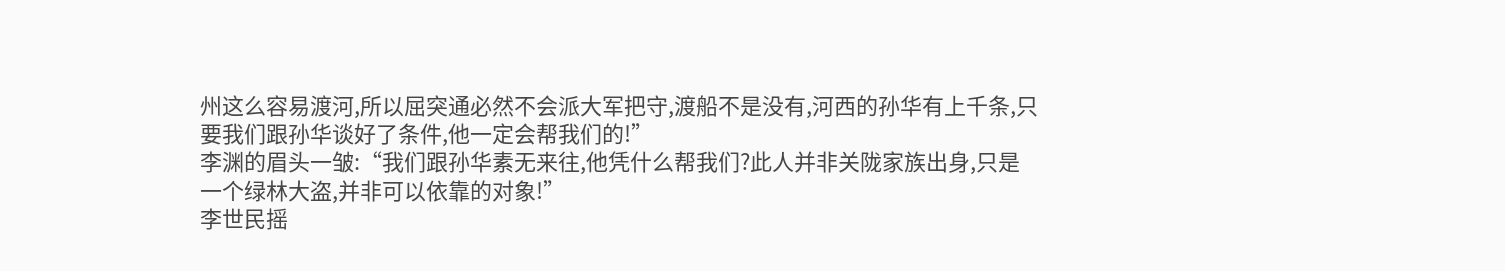州这么容易渡河,所以屈突通必然不会派大军把守,渡船不是没有,河西的孙华有上千条,只要我们跟孙华谈好了条件,他一定会帮我们的!”
李渊的眉头一皱:“我们跟孙华素无来往,他凭什么帮我们?此人并非关陇家族出身,只是一个绿林大盗,并非可以依靠的对象!”
李世民摇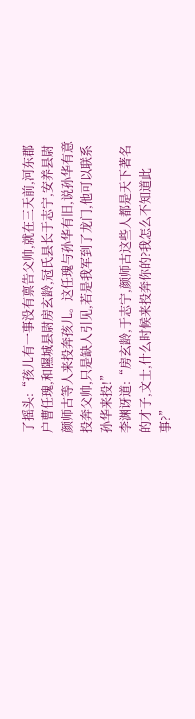了摇头:“孩儿有一事没有禀告父帅,就在三天前,河东郡户曹任瑰,和隰城县尉房玄龄,冠氏县长于志宁,安养县尉颜师古等人来投奔孩儿。这任瑰与孙华有旧,说孙华有意投奔父帅,只是缺人引见,若是我军到了龙门,他可以联系孙华来投!”
李渊讶道:“房玄龄,于志宁,颜师古这些人都是天下著名的才子,文士,什么时候来投奔你的?我怎么不知道此事?”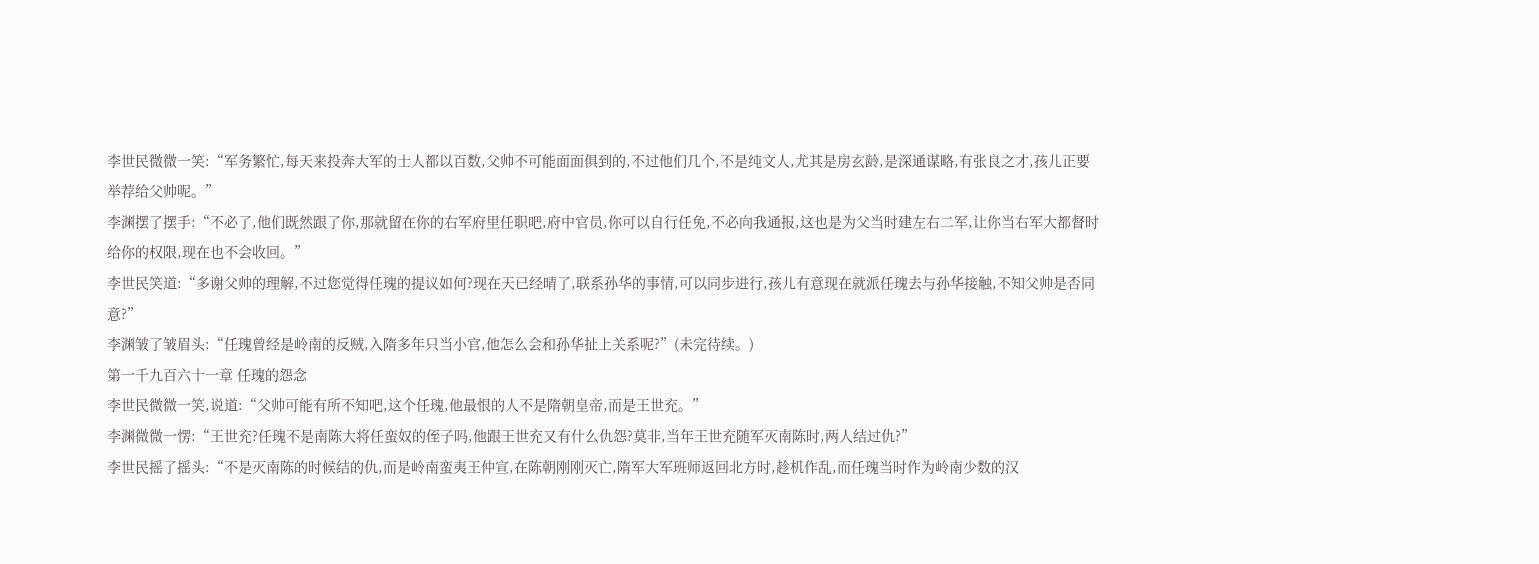李世民微微一笑:“军务繁忙,每天来投奔大军的士人都以百数,父帅不可能面面俱到的,不过他们几个,不是纯文人,尤其是房玄龄,是深通谋略,有张良之才,孩儿正要举荐给父帅呢。”
李渊摆了摆手:“不必了,他们既然跟了你,那就留在你的右军府里任职吧,府中官员,你可以自行任免,不必向我通报,这也是为父当时建左右二军,让你当右军大都督时给你的权限,现在也不会收回。”
李世民笑道:“多谢父帅的理解,不过您觉得任瑰的提议如何?现在天已经晴了,联系孙华的事情,可以同步进行,孩儿有意现在就派任瑰去与孙华接触,不知父帅是否同意?”
李渊皱了皱眉头:“任瑰曾经是岭南的反贼,入隋多年只当小官,他怎么会和孙华扯上关系呢?”(未完待续。)
第一千九百六十一章 任瑰的怨念
李世民微微一笑,说道:“父帅可能有所不知吧,这个任瑰,他最恨的人不是隋朝皇帝,而是王世充。”
李渊微微一愣:“王世充?任瑰不是南陈大将任蛮奴的侄子吗,他跟王世充又有什么仇怨?莫非,当年王世充随军灭南陈时,两人结过仇?”
李世民摇了摇头:“不是灭南陈的时候结的仇,而是岭南蛮夷王仲宣,在陈朝刚刚灭亡,隋军大军班师返回北方时,趁机作乱,而任瑰当时作为岭南少数的汉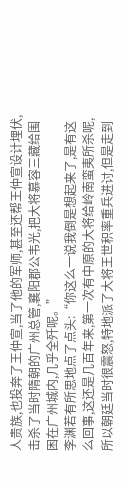人贵族,也投奔了王仲宣,当了他的军师,甚至还帮王仲宣设计埋伏,击杀了当时隋朝的广州总管,襄阳郡公韦光,把大将慕容三藏给围困在广州城内,几乎全歼呢。”
李渊若有所思地点了点头:“你这么一说我倒是想起来了,是有这么回事,这还是几百年来,第一次有中原的大将给岭南蛮夷所杀呢,所以朝廷当时很震怒,特地派了大将王世积率重兵进讨,但是走到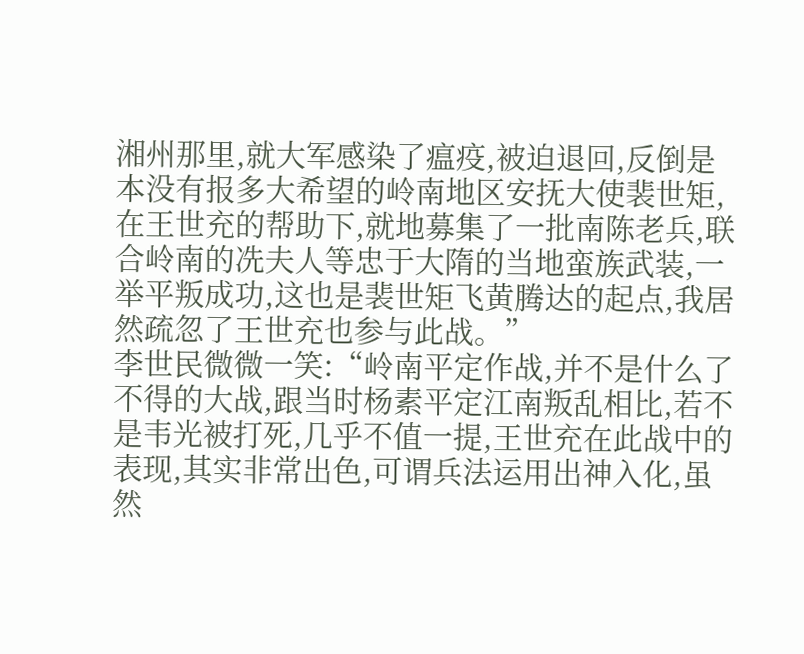湘州那里,就大军感染了瘟疫,被迫退回,反倒是本没有报多大希望的岭南地区安抚大使裴世矩,在王世充的帮助下,就地募集了一批南陈老兵,联合岭南的冼夫人等忠于大隋的当地蛮族武装,一举平叛成功,这也是裴世矩飞黄腾达的起点,我居然疏忽了王世充也参与此战。”
李世民微微一笑:“岭南平定作战,并不是什么了不得的大战,跟当时杨素平定江南叛乱相比,若不是韦光被打死,几乎不值一提,王世充在此战中的表现,其实非常出色,可谓兵法运用出神入化,虽然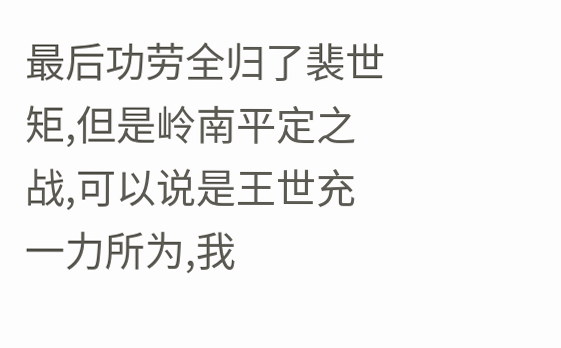最后功劳全归了裴世矩,但是岭南平定之战,可以说是王世充一力所为,我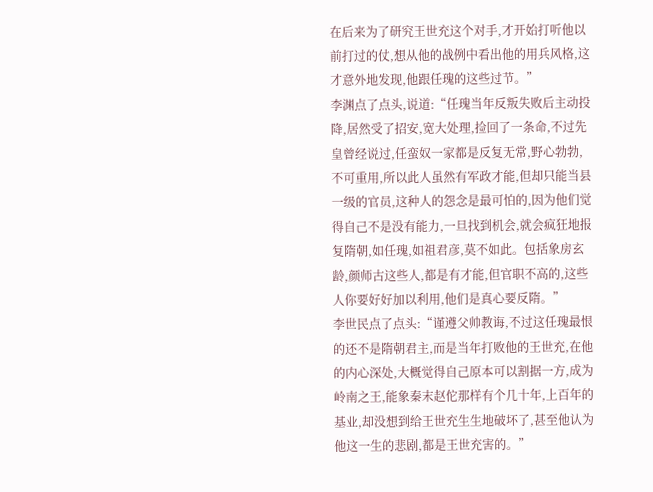在后来为了研究王世充这个对手,才开始打听他以前打过的仗,想从他的战例中看出他的用兵风格,这才意外地发现,他跟任瑰的这些过节。”
李渊点了点头,说道:“任瑰当年反叛失败后主动投降,居然受了招安,宽大处理,捡回了一条命,不过先皇曾经说过,任蛮奴一家都是反复无常,野心勃勃,不可重用,所以此人虽然有军政才能,但却只能当县一级的官员,这种人的怨念是最可怕的,因为他们觉得自己不是没有能力,一旦找到机会,就会疯狂地报复隋朝,如任瑰,如祖君彦,莫不如此。包括象房玄龄,颜师古这些人,都是有才能,但官职不高的,这些人你要好好加以利用,他们是真心要反隋。”
李世民点了点头:“谨遵父帅教诲,不过这任瑰最恨的还不是隋朝君主,而是当年打败他的王世充,在他的内心深处,大概觉得自己原本可以割据一方,成为岭南之王,能象秦末赵佗那样有个几十年,上百年的基业,却没想到给王世充生生地破坏了,甚至他认为他这一生的悲剧,都是王世充害的。”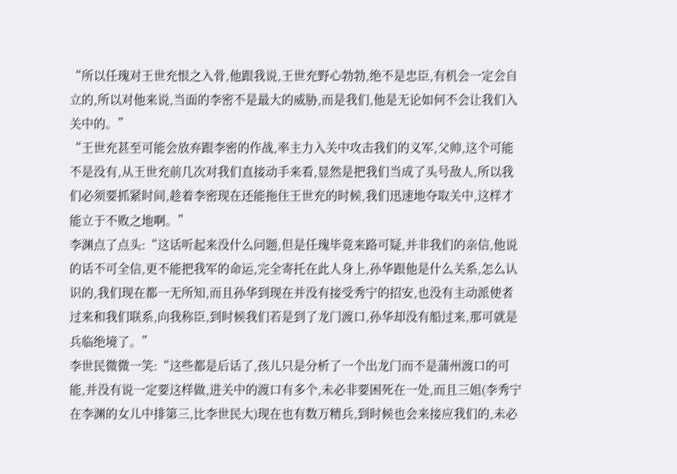“所以任瑰对王世充恨之入骨,他跟我说,王世充野心勃勃,绝不是忠臣,有机会一定会自立的,所以对他来说,当面的李密不是最大的威胁,而是我们,他是无论如何不会让我们入关中的。”
“王世充甚至可能会放弃跟李密的作战,率主力入关中攻击我们的义军,父帅,这个可能不是没有,从王世充前几次对我们直接动手来看,显然是把我们当成了头号敌人,所以我们必须要抓紧时间,趁着李密现在还能拖住王世充的时候,我们迅速地夺取关中,这样才能立于不败之地啊。”
李渊点了点头:“这话听起来没什么问题,但是任瑰毕竟来路可疑,并非我们的亲信,他说的话不可全信,更不能把我军的命运,完全寄托在此人身上,孙华跟他是什么关系,怎么认识的,我们现在都一无所知,而且孙华到现在并没有接受秀宁的招安,也没有主动派使者过来和我们联系,向我称臣,到时候我们若是到了龙门渡口,孙华却没有船过来,那可就是兵临绝境了。”
李世民微微一笑:“这些都是后话了,孩儿只是分析了一个出龙门而不是蒲州渡口的可能,并没有说一定要这样做,进关中的渡口有多个,未必非要困死在一处,而且三姐(李秀宁在李渊的女儿中排第三,比李世民大)现在也有数万精兵,到时候也会来接应我们的,未必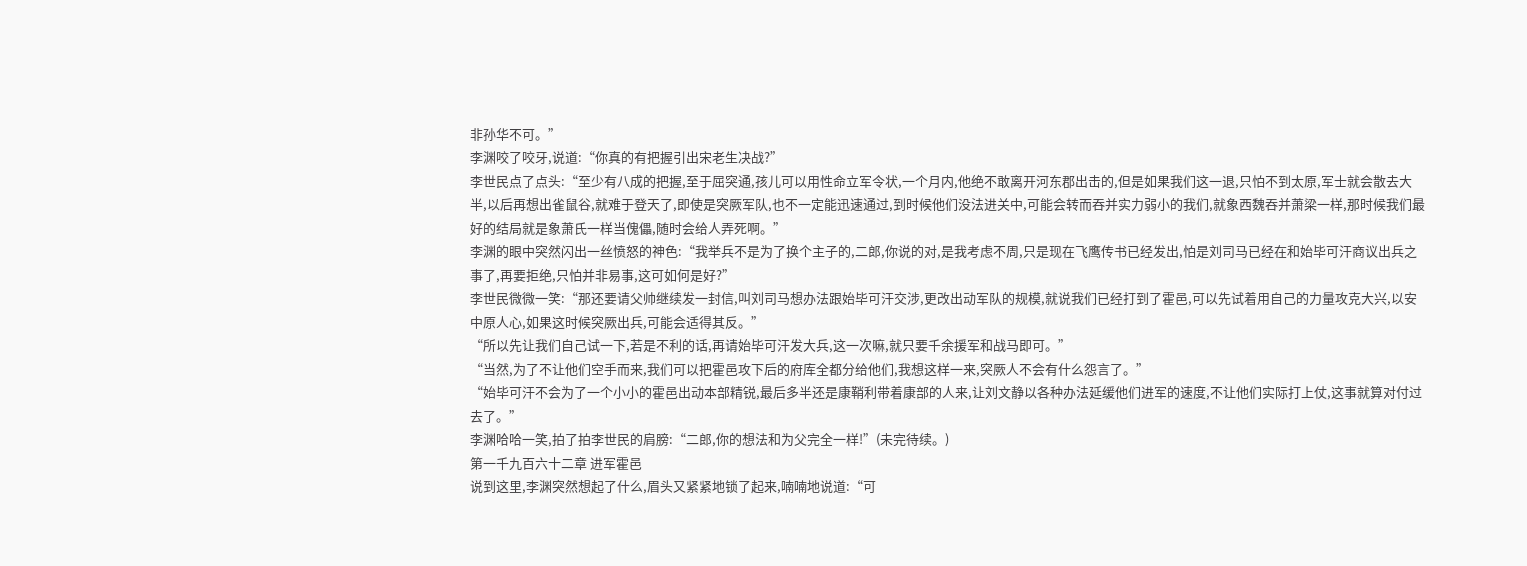非孙华不可。”
李渊咬了咬牙,说道:“你真的有把握引出宋老生决战?”
李世民点了点头:“至少有八成的把握,至于屈突通,孩儿可以用性命立军令状,一个月内,他绝不敢离开河东郡出击的,但是如果我们这一退,只怕不到太原,军士就会散去大半,以后再想出雀鼠谷,就难于登天了,即使是突厥军队,也不一定能迅速通过,到时候他们没法进关中,可能会转而吞并实力弱小的我们,就象西魏吞并萧梁一样,那时候我们最好的结局就是象萧氏一样当傀儡,随时会给人弄死啊。”
李渊的眼中突然闪出一丝愤怒的神色:“我举兵不是为了换个主子的,二郎,你说的对,是我考虑不周,只是现在飞鹰传书已经发出,怕是刘司马已经在和始毕可汗商议出兵之事了,再要拒绝,只怕并非易事,这可如何是好?”
李世民微微一笑:“那还要请父帅继续发一封信,叫刘司马想办法跟始毕可汗交涉,更改出动军队的规模,就说我们已经打到了霍邑,可以先试着用自己的力量攻克大兴,以安中原人心,如果这时候突厥出兵,可能会适得其反。”
“所以先让我们自己试一下,若是不利的话,再请始毕可汗发大兵,这一次嘛,就只要千余援军和战马即可。”
“当然,为了不让他们空手而来,我们可以把霍邑攻下后的府库全都分给他们,我想这样一来,突厥人不会有什么怨言了。”
“始毕可汗不会为了一个小小的霍邑出动本部精锐,最后多半还是康鞘利带着康部的人来,让刘文静以各种办法延缓他们进军的速度,不让他们实际打上仗,这事就算对付过去了。”
李渊哈哈一笑,拍了拍李世民的肩膀:“二郎,你的想法和为父完全一样!”(未完待续。)
第一千九百六十二章 进军霍邑
说到这里,李渊突然想起了什么,眉头又紧紧地锁了起来,喃喃地说道:“可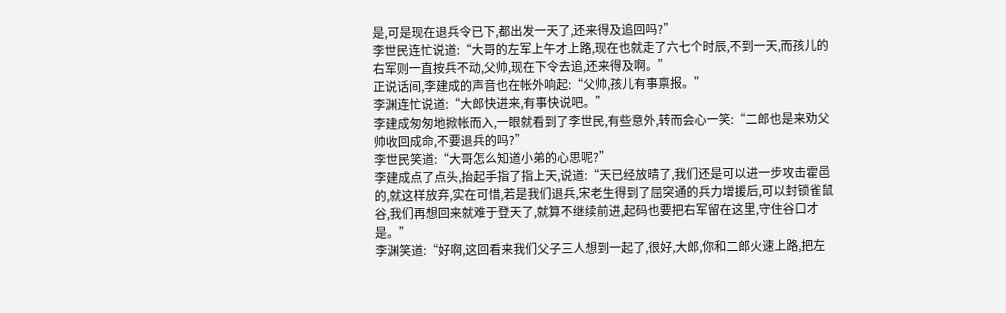是,可是现在退兵令已下,都出发一天了,还来得及追回吗?”
李世民连忙说道:“大哥的左军上午才上路,现在也就走了六七个时辰,不到一天,而孩儿的右军则一直按兵不动,父帅,现在下令去追,还来得及啊。”
正说话间,李建成的声音也在帐外响起:“父帅,孩儿有事禀报。”
李渊连忙说道:“大郎快进来,有事快说吧。”
李建成匆匆地掀帐而入,一眼就看到了李世民,有些意外,转而会心一笑:“二郎也是来劝父帅收回成命,不要退兵的吗?”
李世民笑道:“大哥怎么知道小弟的心思呢?”
李建成点了点头,抬起手指了指上天,说道:“天已经放晴了,我们还是可以进一步攻击霍邑的,就这样放弃,实在可惜,若是我们退兵,宋老生得到了屈突通的兵力增援后,可以封锁雀鼠谷,我们再想回来就难于登天了,就算不继续前进,起码也要把右军留在这里,守住谷口才是。”
李渊笑道:“好啊,这回看来我们父子三人想到一起了,很好,大郎,你和二郎火速上路,把左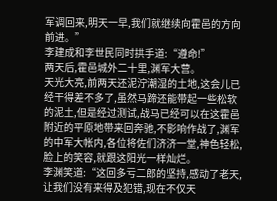军调回来,明天一早,我们就继续向霍邑的方向前进。”
李建成和李世民同时拱手道:“遵命!”
两天后,霍邑城外二十里,渊军大营。
天光大亮,前两天还泥泞潮湿的土地,这会儿已经干得差不多了,虽然马蹄还能带起一些松软的泥土,但是经过测试,战马已经可以在这霍邑附近的平原地带来回奔驰,不影响作战了,渊军的中军大帐内,各位将佐们济济一堂,神色轻松,脸上的笑容,就跟这阳光一样灿烂。
李渊笑道:“这回多亏二郎的坚持,感动了老天,让我们没有来得及犯错,现在不仅天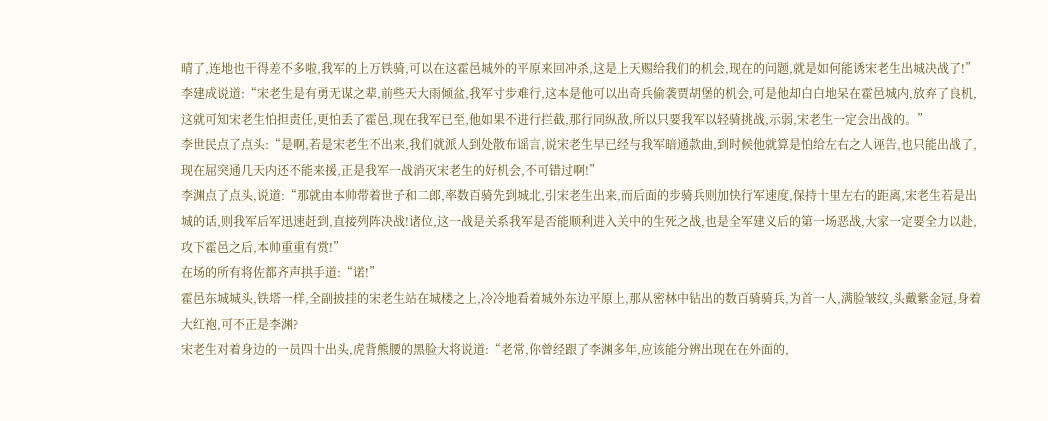晴了,连地也干得差不多啦,我军的上万铁骑,可以在这霍邑城外的平原来回冲杀,这是上天赐给我们的机会,现在的问题,就是如何能诱宋老生出城决战了!”
李建成说道:“宋老生是有勇无谋之辈,前些天大雨倾盆,我军寸步难行,这本是他可以出奇兵偷袭贾胡堡的机会,可是他却白白地呆在霍邑城内,放弃了良机,这就可知宋老生怕担责任,更怕丢了霍邑,现在我军已至,他如果不进行拦截,那行同纵敌,所以只要我军以轻骑挑战,示弱,宋老生一定会出战的。”
李世民点了点头:“是啊,若是宋老生不出来,我们就派人到处散布谣言,说宋老生早已经与我军暗通款曲,到时候他就算是怕给左右之人诬告,也只能出战了,现在屈突通几天内还不能来援,正是我军一战消灭宋老生的好机会,不可错过啊!”
李渊点了点头,说道:“那就由本帅带着世子和二郎,率数百骑先到城北,引宋老生出来,而后面的步骑兵则加快行军速度,保持十里左右的距离,宋老生若是出城的话,则我军后军迅速赶到,直接列阵决战!诸位,这一战是关系我军是否能顺利进入关中的生死之战,也是全军建义后的第一场恶战,大家一定要全力以赴,攻下霍邑之后,本帅重重有赏!”
在场的所有将佐都齐声拱手道:“诺!”
霍邑东城城头,铁塔一样,全副披挂的宋老生站在城楼之上,冷冷地看着城外东边平原上,那从密林中钻出的数百骑骑兵,为首一人,满脸皱纹,头戴紫金冠,身着大红袍,可不正是李渊?
宋老生对着身边的一员四十出头,虎背熊腰的黑脸大将说道:“老常,你曾经跟了李渊多年,应该能分辨出现在在外面的,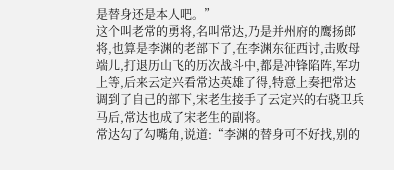是替身还是本人吧。”
这个叫老常的勇将,名叫常达,乃是并州府的鹰扬郎将,也算是李渊的老部下了,在李渊东征西讨,击败母端儿,打退历山飞的历次战斗中,都是冲锋陷阵,军功上等,后来云定兴看常达英雄了得,特意上奏把常达调到了自己的部下,宋老生接手了云定兴的右骁卫兵马后,常达也成了宋老生的副将。
常达勾了勾嘴角,说道:“李渊的替身可不好找,别的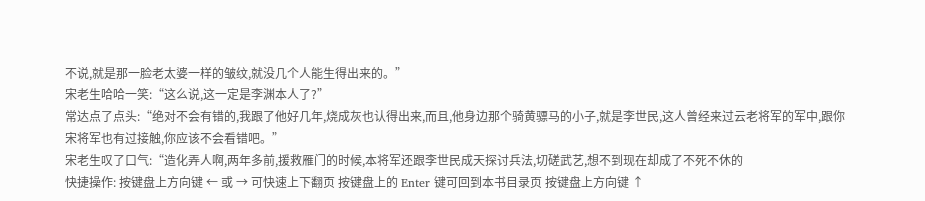不说,就是那一脸老太婆一样的皱纹,就没几个人能生得出来的。”
宋老生哈哈一笑:“这么说,这一定是李渊本人了?”
常达点了点头:“绝对不会有错的,我跟了他好几年,烧成灰也认得出来,而且,他身边那个骑黄骠马的小子,就是李世民,这人曾经来过云老将军的军中,跟你宋将军也有过接触,你应该不会看错吧。”
宋老生叹了口气:“造化弄人啊,两年多前,援救雁门的时候,本将军还跟李世民成天探讨兵法,切磋武艺,想不到现在却成了不死不休的
快捷操作: 按键盘上方向键 ← 或 → 可快速上下翻页 按键盘上的 Enter 键可回到本书目录页 按键盘上方向键 ↑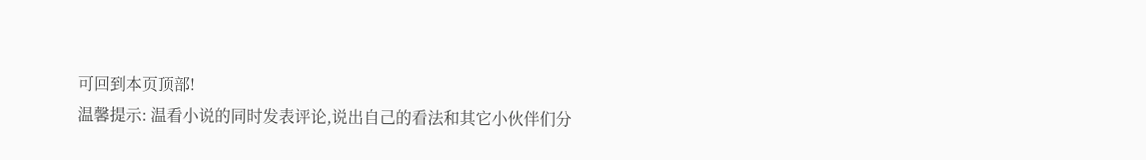可回到本页顶部!
温馨提示: 温看小说的同时发表评论,说出自己的看法和其它小伙伴们分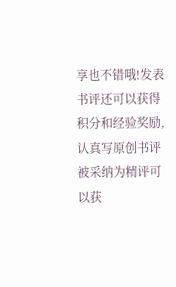享也不错哦!发表书评还可以获得积分和经验奖励,认真写原创书评 被采纳为精评可以获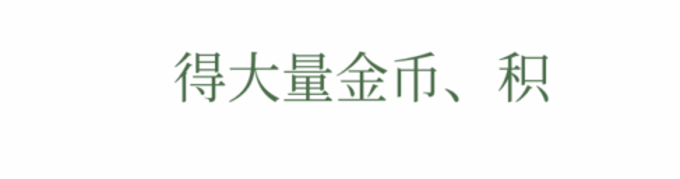得大量金币、积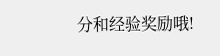分和经验奖励哦!